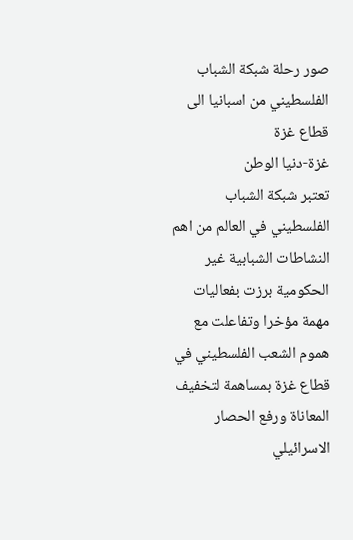صور رحلة شبكة الشباب الفلسطيني من اسبانيا الى قطاع غزة
غزة-دنيا الوطن
تعتبر شبكة الشباب الفلسطيني في العالم من اهم النشاطات الشبابية غير الحكومية برزت بفعاليات مهمة مؤخرا وتفاعلت مع هموم الشعب الفلسطيني في قطاع غزة بمساهمة لتخفيف المعاناة ورفع الحصار الاسرائيلي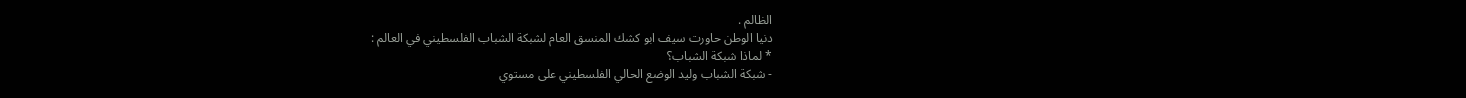الظالم .
دنيا الوطن حاورت سيف ابو كشك المنسق العام لشبكة الشباب الفلسطيني في العالم :
* لماذا شبكة الشباب؟
- شبكة الشباب وليد الوضع الحالي الفلسطيني على مستوي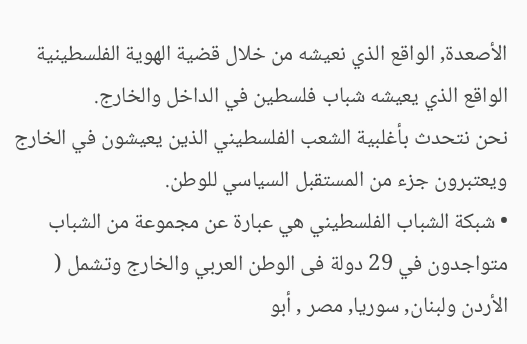الأصعدة, الواقع الذي نعيشه من خلال قضية الهوية الفلسطينية الواقع الذي يعيشه شباب فلسطين في الداخل والخارج.
نحن نتحدث بأغلبية الشعب الفلسطيني الذين يعيشون في الخارج ويعتبرون جزء من المستقبل السياسي للوطن.
• شبكة الشباب الفلسطيني هي عبارة عن مجموعة من الشباب متواجدون في 29 دولة فى الوطن العربي والخارج وتشمل ( الأردن ولبنان, سوريا, مصر , أبو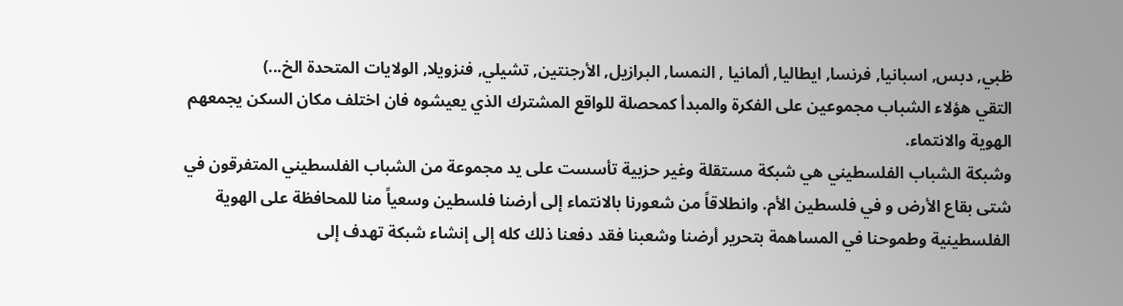ظبي, دبس, اسبانيا, فرنسا, ايطاليا, ألمانيا , النمسا, البرازيل, الأرجنتين, تشيلي, فنزويلا, الولايات المتحدة الخ...)
التقي هؤلاء الشباب مجموعين على الفكرة والمبدأ كمحصلة للواقع المشترك الذي يعيشوه فان اختلف مكان السكن يجمعهم الهوية والانتماء.
وشبكة الشباب الفلسطيني هي شبكة مستقلة وغير حزبية تأسست على يد مجموعة من الشباب الفلسطيني المتفرقون في شتى بقاع الأرض و في فلسطين الأم. وانطلاقاً من شعورنا بالانتماء إلى أرضنا فلسطين وسعياً منا للمحافظة على الهوية الفلسطينية وطموحنا في المساهمة بتحرير أرضنا وشعبنا فقد دفعنا ذلك كله إلى إنشاء شبكة تهدف إلى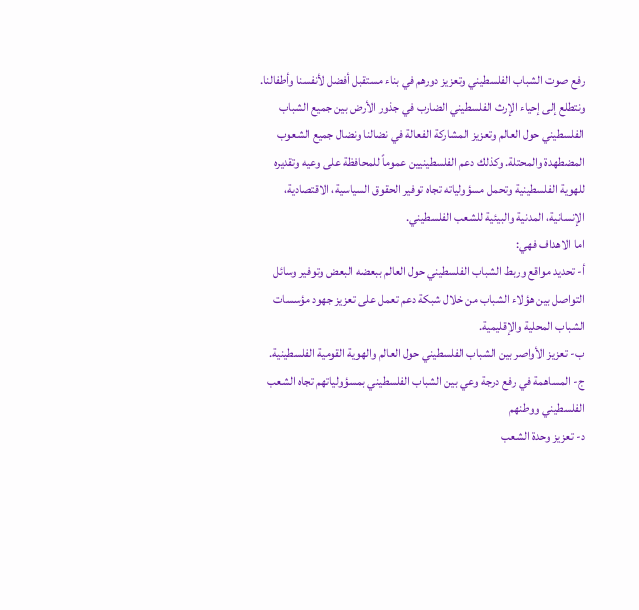رفع صوت الشباب الفلسطيني وتعزيز دورهم في بناء مستقبل أفضل لأنفسنا وأطفالنا.
ونتطلع إلى إحياء الإرث الفلسطيني الضارب في جذور الأرض بين جميع الشباب الفلسطيني حول العالم وتعزيز المشاركة الفعالة في نضالنا ونضال جميع الشعوب المضطهدة والمحتلة. وكذلك دعم الفلسطينيين عموماً للمحافظة على وعيه وتقديره للهوية الفلسطينية وتحمل مسؤولياته تجاه توفير الحقوق السياسية، الاقتصادية، الإنسانية، المدنية والبيئية للشعب الفلسطيني.
اما الاهداف فهي:
أ- تحديد مواقع وربط الشباب الفلسطيني حول العالم ببعضه البعض وتوفير وسائل التواصل بين هؤلاء الشباب من خلال شبكة دعم تعمل على تعزيز جهود مؤسسات الشباب المحلية والإقليمية.
ب- تعزيز الأواصر بين الشباب الفلسطيني حول العالم والهوية القومية الفلسطينية.
ج- المساهمة في رفع درجة وعي بين الشباب الفلسطيني بمسؤولياتهم تجاه الشعب الفلسطيني ووطنهم
د- تعزيز وحدة الشعب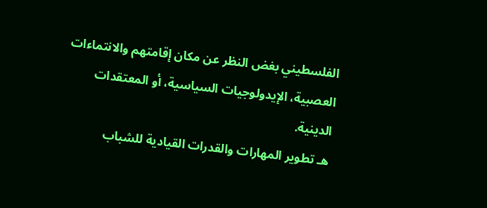الفلسطيني بغض النظر عن مكان إقامتهم والانتماءات العصبية، الإيدولوجيات السياسية، أو المعتقدات الدينية.
هـ تطوير المهارات والقدرات القيادية للشباب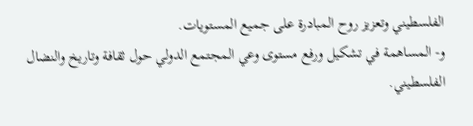الفلسطيني وتعزيز روح المبادرة على جميع المستويات.
و- المساهمة في تشكيل ورفع مستوى وعي المجتمع الدولي حول ثقافة وتاريخ والنضال الفلسطيني.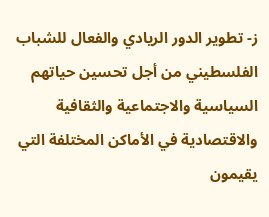ز- تطوير الدور الريادي والفعال للشباب الفلسطيني من أجل تحسين حياتهم السياسية والاجتماعية والثقافية والاقتصادية في الأماكن المختلفة التي يقيمون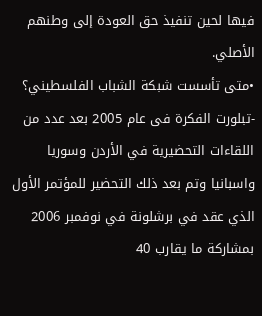فيها لحين تنفيذ حق العودة إلى وطنهم الأصلي.
•متى تأسست شبكة الشباب الفلسطيني؟
-تبلورت الفكرة فى عام 2005 بعد عدد من اللقاءات التحضيرية في الأردن وسوريا واسبانيا وتم بعد ذلك التحضير للمؤتمر الأول الذي عقد في برشلونة في نوفمبر 2006 بمشاركة ما يقارب 40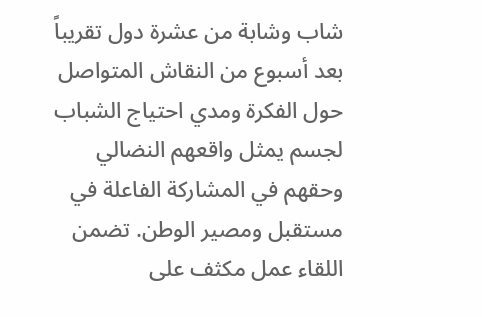شاب وشابة من عشرة دول تقريباً بعد أسبوع من النقاش المتواصل حول الفكرة ومدي احتياج الشباب لجسم يمثل واقعهم النضالي وحقهم في المشاركة الفاعلة في مستقبل ومصير الوطن. تضمن اللقاء عمل مكثف على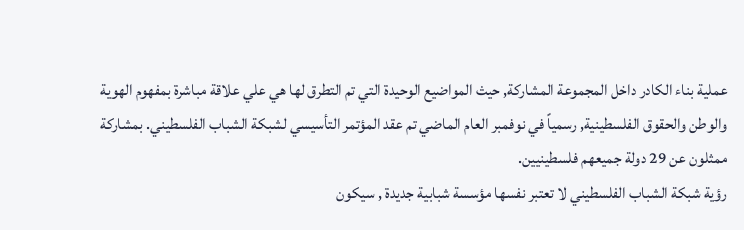عملية بناء الكادر داخل المجموعة المشاركة, حيث المواضيع الوحيدة التي تم التطرق لها هي علي علاقة مباشرة بمفهوم الهوية والوطن والحقوق الفلسطينية, رسمياً في نوفمبر العام الماضي تم عقد المؤتمر التأسيسي لشبكة الشباب الفلسطيني. بمشاركة ممثلون عن 29 دولة جميعهم فلسطينيين.
رؤية شبكة الشباب الفلسطيني لا تعتبر نفسها مؤسسة شبابية جديدة , سيكون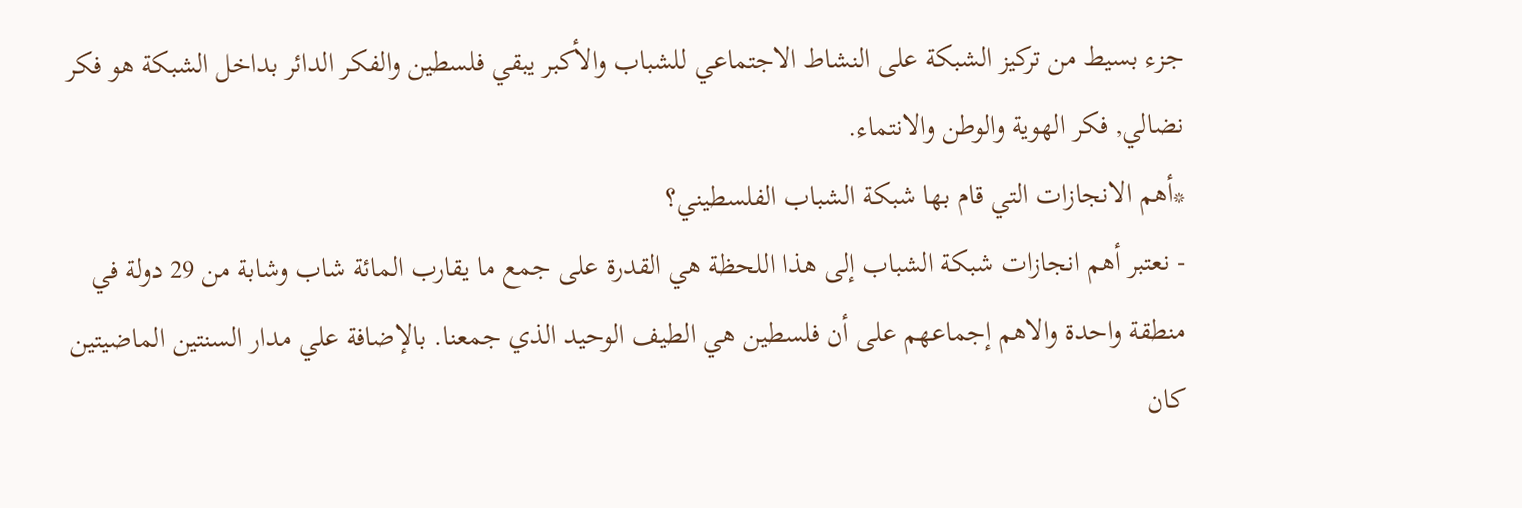جزء بسيط من تركيز الشبكة على النشاط الاجتماعي للشباب والأكبر يبقي فلسطين والفكر الدائر بداخل الشبكة هو فكر نضالي, فكر الهوية والوطن والانتماء.
*أهم الانجازات التي قام بها شبكة الشباب الفلسطيني؟
- نعتبر أهم انجازات شبكة الشباب إلى هذا اللحظة هي القدرة على جمع ما يقارب المائة شاب وشابة من 29 دولة في منطقة واحدة والاهم إجماعهم على أن فلسطين هي الطيف الوحيد الذي جمعنا. بالإضافة علي مدار السنتين الماضيتين كان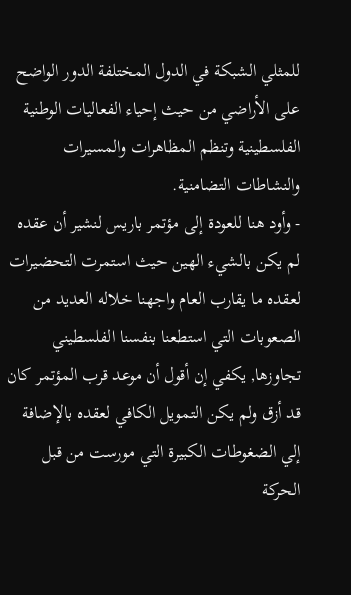للمثلي الشبكة في الدول المختلفة الدور الواضح على الأراضي من حيث إحياء الفعاليات الوطنية الفلسطينية وتنظم المظاهرات والمسيرات والنشاطات التضامنية.
- وأود هنا للعودة إلى مؤتمر باريس لنشير أن عقده لم يكن بالشيء الهين حيث استمرت التحضيرات لعقده ما يقارب العام واجهنا خلاله العديد من الصعوبات التي استطعنا بنفسنا الفلسطيني تجاوزها, يكفي إن أقول أن موعد قرب المؤتمر كان قد أزق ولم يكن التمويل الكافي لعقده بالإضافة إلي الضغوطات الكبيرة التي مورست من قبل الحركة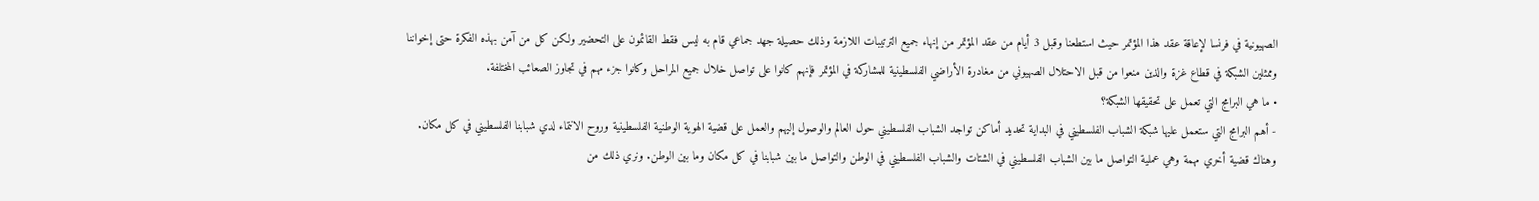الصهيونية في فرنسا لإعاقة عقد هذا المؤتمر حيث استطعنا وقبل 3 أيام من عقد المؤتمر من إنهاء جميع الترتيبات اللازمة وذلك حصيلة جهد جماعي قام به ليس فقط القائمون على التحضير ولكن كل من آمن بهذه الفكرة حتى إخواننا وممثلين الشبكة في قطاع غزة والذين منعوا من قبل الاحتلال الصهيوني من مغادرة الأراضي الفلسطينية للمشاركة في المؤتمر فإنهم كانوا على تواصل خلال جميع المراحل وكانوا جزء مهم في تجاوز الصعائب المختلفة.
• ما هي البرامج التي تعمل على تحقيقها الشبكة؟
- أهم البرامج التي ستعمل عليها شبكة الشباب الفلسطيني في البداية تحديد أماكن تواجد الشباب الفلسطيني حول العالم والوصول إليهم والعمل على قضية الهوية الوطنية الفلسطينية وروح الانتماء لدي شبابنا الفلسطيني في كل مكان. وهناك قضية أخري مهمة وهي عملية التواصل ما بين الشباب الفلسطيني في الشتات والشباب الفلسطيني في الوطن والتواصل ما بين شبابنا في كل مكان وما بين الوطن. ونري ذلك من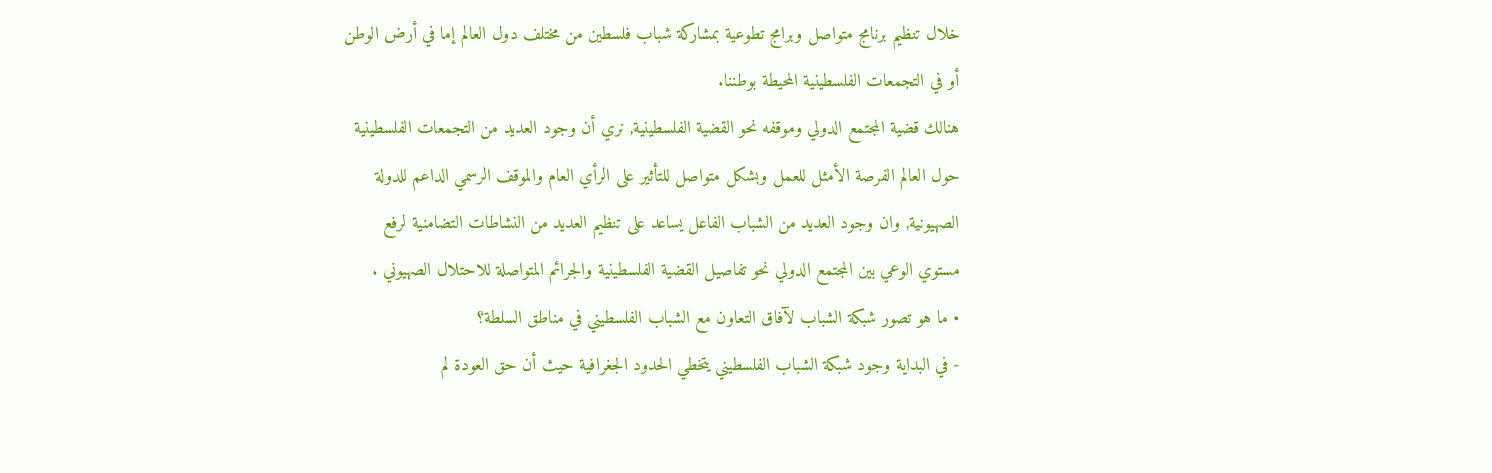خلال تنظيم برنامج متواصل وبرامج تطوعية بمشاركة شباب فلسطين من مختلف دول العالم إما في أرض الوطن أو في التجمعات الفلسطينية المحيطة بوطننا.
هنالك قضية المجتمع الدولي وموقفه نحو القضية الفلسطينية, نري أن وجود العديد من التجمعات الفلسطينية حول العالم الفرصة الأمثل للعمل وبشكل متواصل للتأثير على الرأي العام والموقف الرسمي الداعم للدولة الصهيونية, وان وجود العديد من الشباب الفاعل يساعد على تنظيم العديد من النشاطات التضامنية لرفع مستوي الوعي بين المجتمع الدولي نحو تفاصيل القضية الفلسطينية والجرائم المتواصلة للاحتلال الصهيوني .
• ما هو تصور شبكة الشباب لآفاق التعاون مع الشباب الفلسطيني في مناطق السلطة؟
- في البداية وجود شبكة الشباب الفلسطيني يتخطي الحدود الجغرافية حيث أن حق العودة لم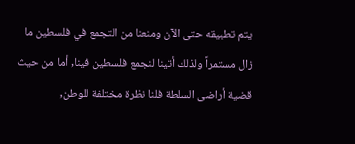يتم تطبيقه حتى الآن ومنعنا من التجمع في فلسطين ما زال مستمراً ولذلك أتينا لنجمع فلسطين فينا, أما من حيث قضية أراضى السلطة فلنا نظرة مختلفة للوطن,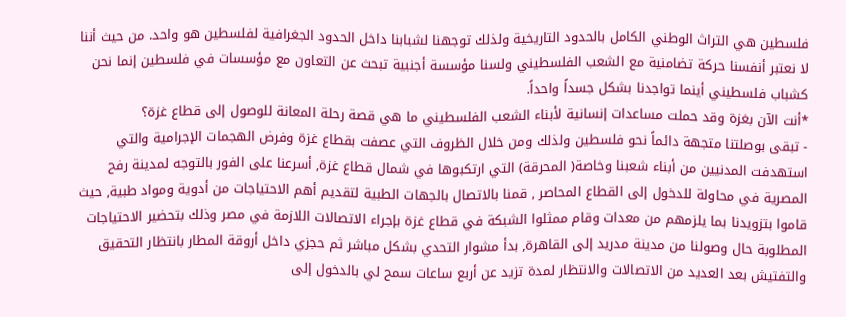فلسطين هي التراث الوطني الكامل بالحدود التاريخية ولذلك توجهنا لشبابنا داخل الحدود الجغرافية لفلسطين هو واحد. من حيث أننا لا نعتبر أنفسنا حركة تضامنية مع الشعب الفلسطيني ولسنا مؤسسة أجنبية تبحث عن التعاون مع مؤسسات في فلسطين إنما نحن كشباب فلسطيني أينما تواجدنا بشكل جسداً واحداً.
*أنت الآن بغزة وقد حملت مساعدات إنسانية لأبناء الشعب الفلسطيني ما هي قصة رحلة المعانة للوصول إلى قطاع غزة؟
- تبقى بوصلتنا متجهة دائماً نحو فلسطين ولذلك ومن خلال الظروف التي عصفت بقطاع غزة وفرض الهجمات الإجرامية والتي استهدفت المدنيين من أبناء شعبنا وخاصة( المحرقة) التي ارتكبوها في شمال قطاع غزة, أسرعنا على الفور بالتوجه لمدينة رفح المصرية في محاولة للدخول إلى القطاع المحاصر , قمنا بالاتصال بالجهات الطبية لتقديم أهم الاحتياجات من أدوية ومواد طبية, حيث قاموا بتزويدنا بما يلزمهم من معدات وقام ممثلوا الشبكة في قطاع غزة بإجراء الاتصالات اللازمة في مصر وذلك بتحضير الاحتياجات المطلوبة حال وصولنا من مدينة مدريد إلى القاهرة, بدأ مشوار التحدي بشكل مباشر ثم حجزي داخل أروقة المطار بانتظار التحقيق والتفتيش بعد العديد من الاتصالات والانتظار لمدة تزيد عن أربع ساعات سمح لي بالدخول إلى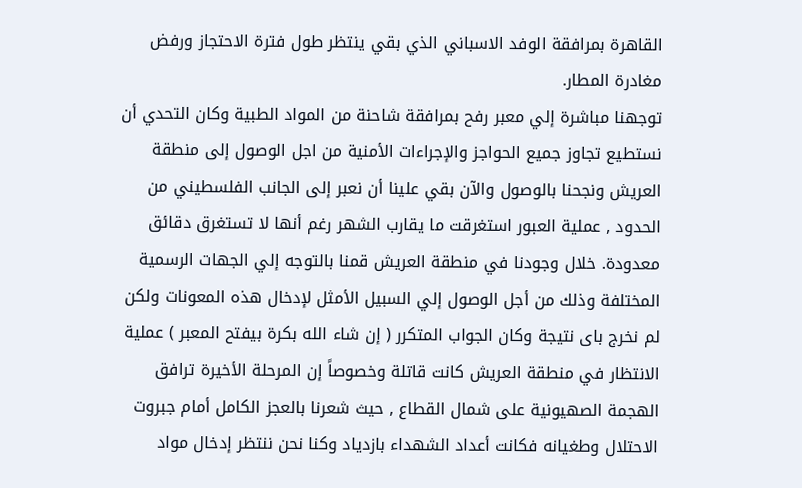القاهرة بمرافقة الوفد الاسباني الذي بقي ينتظر طول فترة الاحتجاز ورفض مغادرة المطار.
توجهنا مباشرة إلي معبر رفح بمرافقة شاحنة من المواد الطبية وكان التحدي أن نستطيع تجاوز جميع الحواجز والإجراءات الأمنية من اجل الوصول إلى منطقة العريش ونجحنا بالوصول والآن بقي علينا أن نعبر إلى الجانب الفلسطيني من الحدود , عملية العبور استغرقت ما يقارب الشهر رغم أنها لا تستغرق دقائق معدودة. خلال وجودنا في منطقة العريش قمنا بالتوجه إلي الجهات الرسمية المختلفة وذلك من أجل الوصول إلي السبيل الأمثل لإدخال هذه المعونات ولكن لم نخرج باى نتيجة وكان الجواب المتكرر ( إن شاء الله بكرة بيفتح المعبر ) عملية الانتظار في منطقة العريش كانت قاتلة وخصوصاً إن المرحلة الأخيرة ترافق الهجمة الصهيونية على شمال القطاع , حيث شعرنا بالعجز الكامل أمام جبروت الاحتلال وطغيانه فكانت أعداد الشهداء بازدياد وكنا نحن ننتظر إدخال مواد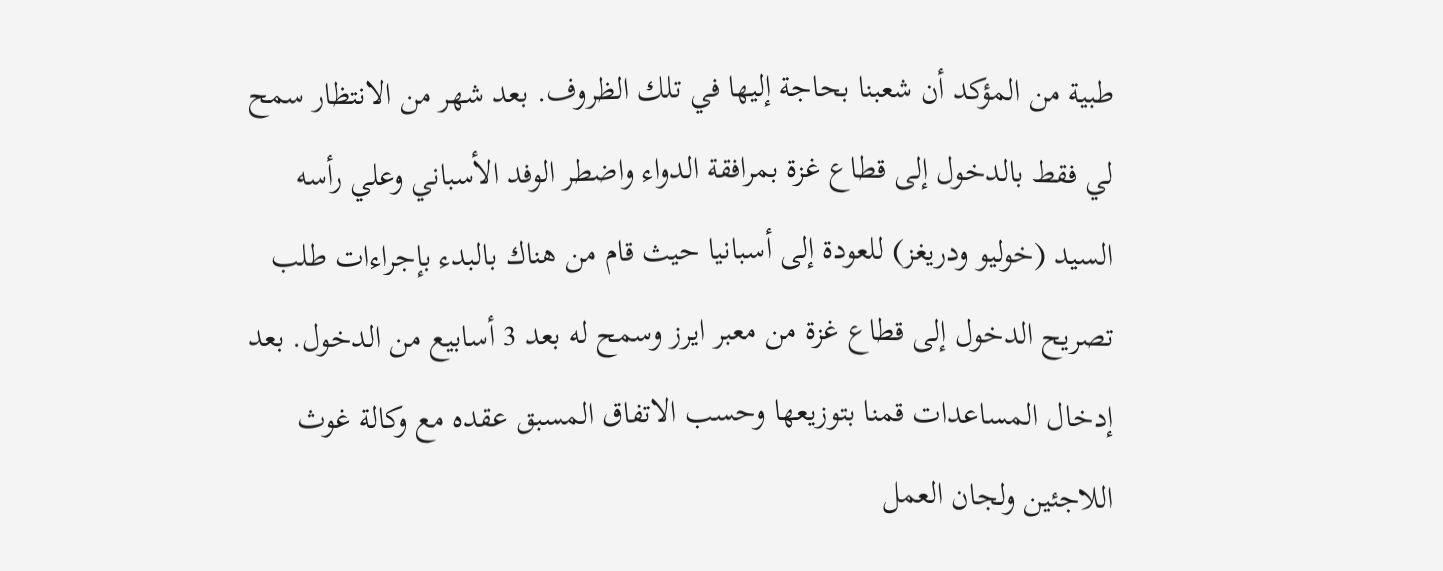طبية من المؤكد أن شعبنا بحاجة إليها في تلك الظروف. بعد شهر من الانتظار سمح لي فقط بالدخول إلى قطاع غزة بمرافقة الدواء واضطر الوفد الأسباني وعلي رأسه السيد (خوليو ودريغز) للعودة إلى أسبانيا حيث قام من هناك بالبدء بإجراءات طلب تصريح الدخول إلى قطاع غزة من معبر ايرز وسمح له بعد 3 أسابيع من الدخول. بعد إدخال المساعدات قمنا بتوزيعها وحسب الاتفاق المسبق عقده مع وكالة غوث اللاجئين ولجان العمل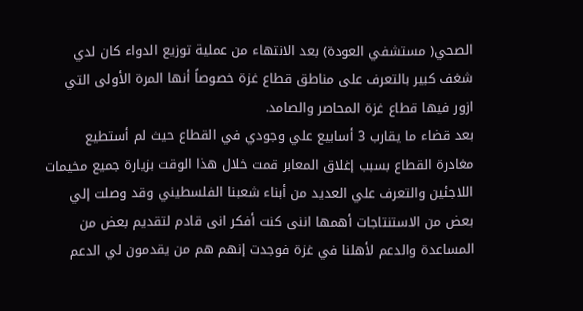الصحي( مستشفي العودة) بعد الانتهاء من عملية توزيع الدواء كان لدي شغف كبير بالتعرف على مناطق قطاع غزة خصوصاً أنها المرة الأولى التي ازور فيها قطاع غزة المحاصر والصامد.
بعد قضاء ما يقارب 3 أسابيع علي وجودي في القطاع حيث لم أستطيع مغادرة القطاع بسبب إغلاق المعابر قمت خلال هذا الوقت بزيارة جميع مخيمات اللاجئين والتعرف علي العديد من أبناء شعبنا الفلسطيني وقد وصلت إلي بعض من الاستنتاجات أهمها اننى كنت أفكر انى قادم لتقديم بعض من المساعدة والدعم لأهلنا في غزة فوجدت إنهم هم من يقدمون لي الدعم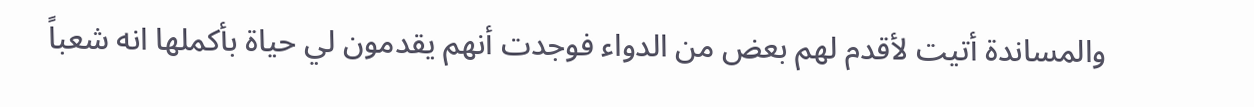والمساندة أتيت لأقدم لهم بعض من الدواء فوجدت أنهم يقدمون لي حياة بأكملها انه شعباً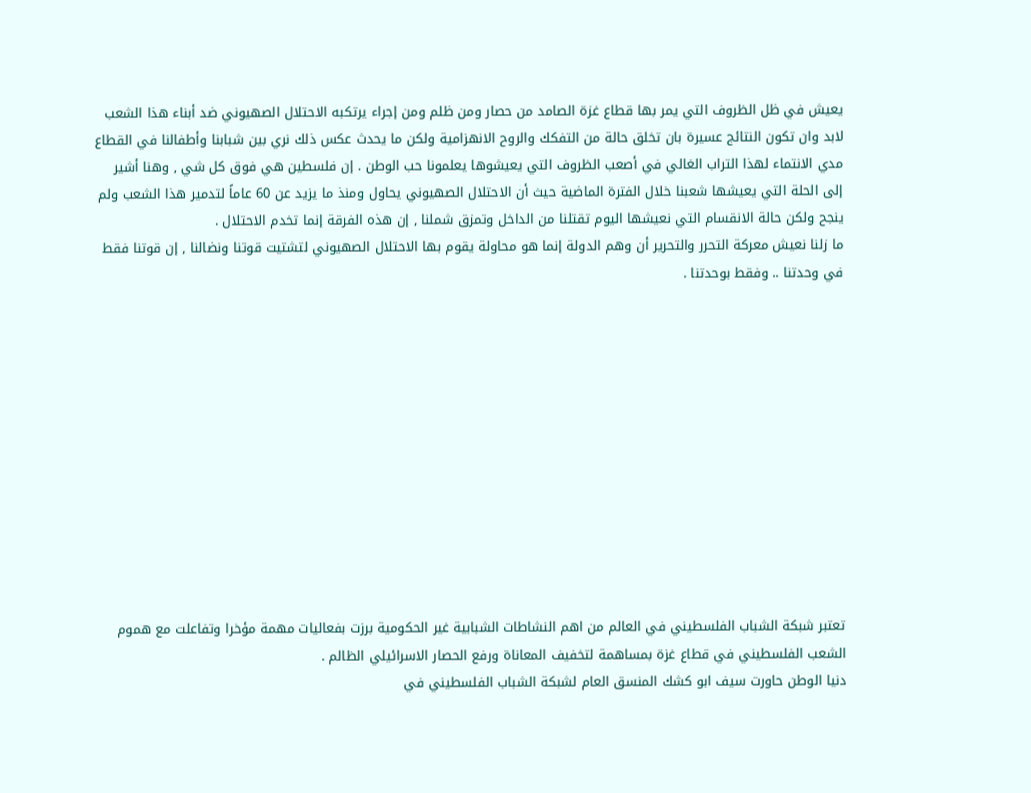يعيش في ظل الظروف التي يمر بها قطاع غزة الصامد من حصار ومن ظلم ومن إجراء يرتكبه الاحتلال الصهيوني ضد أبناء هذا الشعب لابد وان تكون النتائج عسيرة بان تخلق حالة من التفكك والروح الانهزامية ولكن ما يحدث عكس ذلك نري بين شبابنا وأطفالنا في القطاع مدي الانتماء لهذا التراب الغالي في أصعب الظروف التي يعيشوها يعلمونا حب الوطن . إن فلسطين هي فوق كل شي , وهنا أشير إلى الحلة التي يعيشها شعبنا خلال الفترة الماضية حيث أن الاحتلال الصهيوني يحاول ومنذ ما يزيد عن 60 عاماً لتدمير هذا الشعب ولم ينجح ولكن حالة الانقسام التي نعيشها اليوم تقتلنا من الداخل وتمزق شملنا , إن هذه الفرقة إنما تخدم الاحتلال .
ما زلنا نعيش معركة التحرر والتحرير أن وهم الدولة إنما هو محاولة يقوم بها الاحتلال الصهيوني لتشتيت قوتنا ونضالنا , إن قوتنا فقط في وحدتنا .. وفقط بوحدتنا .












تعتبر شبكة الشباب الفلسطيني في العالم من اهم النشاطات الشبابية غير الحكومية برزت بفعاليات مهمة مؤخرا وتفاعلت مع هموم الشعب الفلسطيني في قطاع غزة بمساهمة لتخفيف المعاناة ورفع الحصار الاسرائيلي الظالم .
دنيا الوطن حاورت سيف ابو كشك المنسق العام لشبكة الشباب الفلسطيني في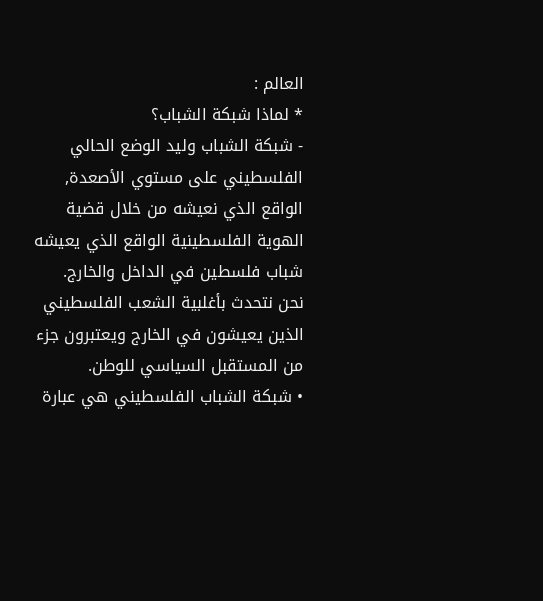العالم :
* لماذا شبكة الشباب؟
- شبكة الشباب وليد الوضع الحالي الفلسطيني على مستوي الأصعدة, الواقع الذي نعيشه من خلال قضية الهوية الفلسطينية الواقع الذي يعيشه شباب فلسطين في الداخل والخارج.
نحن نتحدث بأغلبية الشعب الفلسطيني الذين يعيشون في الخارج ويعتبرون جزء من المستقبل السياسي للوطن.
• شبكة الشباب الفلسطيني هي عبارة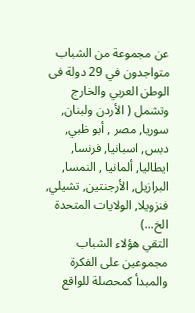عن مجموعة من الشباب متواجدون في 29 دولة فى الوطن العربي والخارج وتشمل ( الأردن ولبنان, سوريا, مصر , أبو ظبي, دبس, اسبانيا, فرنسا, ايطاليا, ألمانيا , النمسا, البرازيل, الأرجنتين, تشيلي, فنزويلا, الولايات المتحدة الخ...)
التقي هؤلاء الشباب مجموعين على الفكرة والمبدأ كمحصلة للواقع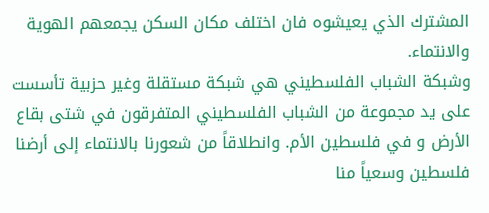المشترك الذي يعيشوه فان اختلف مكان السكن يجمعهم الهوية والانتماء.
وشبكة الشباب الفلسطيني هي شبكة مستقلة وغير حزبية تأسست على يد مجموعة من الشباب الفلسطيني المتفرقون في شتى بقاع الأرض و في فلسطين الأم. وانطلاقاً من شعورنا بالانتماء إلى أرضنا فلسطين وسعياً منا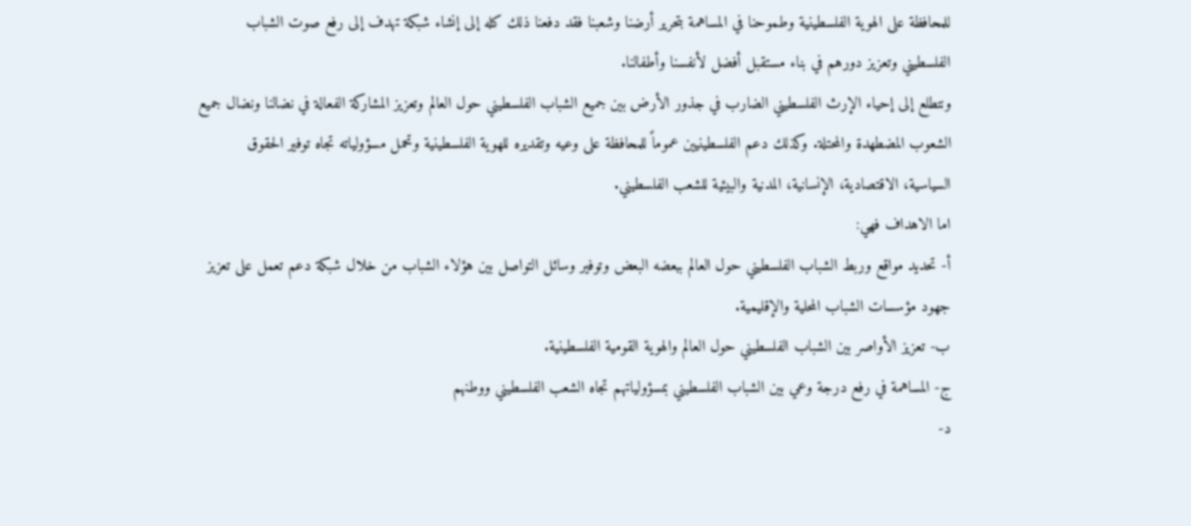للمحافظة على الهوية الفلسطينية وطموحنا في المساهمة بتحرير أرضنا وشعبنا فقد دفعنا ذلك كله إلى إنشاء شبكة تهدف إلى رفع صوت الشباب الفلسطيني وتعزيز دورهم في بناء مستقبل أفضل لأنفسنا وأطفالنا.
ونتطلع إلى إحياء الإرث الفلسطيني الضارب في جذور الأرض بين جميع الشباب الفلسطيني حول العالم وتعزيز المشاركة الفعالة في نضالنا ونضال جميع الشعوب المضطهدة والمحتلة. وكذلك دعم الفلسطينيين عموماً للمحافظة على وعيه وتقديره للهوية الفلسطينية وتحمل مسؤولياته تجاه توفير الحقوق السياسية، الاقتصادية، الإنسانية، المدنية والبيئية للشعب الفلسطيني.
اما الاهداف فهي:
أ- تحديد مواقع وربط الشباب الفلسطيني حول العالم ببعضه البعض وتوفير وسائل التواصل بين هؤلاء الشباب من خلال شبكة دعم تعمل على تعزيز جهود مؤسسات الشباب المحلية والإقليمية.
ب- تعزيز الأواصر بين الشباب الفلسطيني حول العالم والهوية القومية الفلسطينية.
ج- المساهمة في رفع درجة وعي بين الشباب الفلسطيني بمسؤولياتهم تجاه الشعب الفلسطيني ووطنهم
د-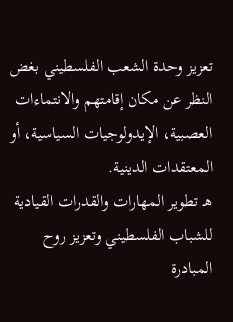تعزيز وحدة الشعب الفلسطيني بغض النظر عن مكان إقامتهم والانتماءات العصبية، الإيدولوجيات السياسية، أو المعتقدات الدينية.
هـ تطوير المهارات والقدرات القيادية للشباب الفلسطيني وتعزيز روح المبادرة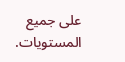على جميع المستويات.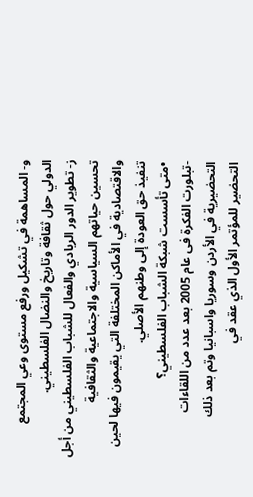و- المساهمة في تشكيل ورفع مستوى وعي المجتمع الدولي حول ثقافة وتاريخ والنضال الفلسطيني.
ز- تطوير الدور الريادي والفعال للشباب الفلسطيني من أجل تحسين حياتهم السياسية والاجتماعية والثقافية والاقتصادية في الأماكن المختلفة التي يقيمون فيها لحين تنفيذ حق العودة إلى وطنهم الأصلي.
•متى تأسست شبكة الشباب الفلسطيني؟
-تبلورت الفكرة فى عام 2005 بعد عدد من اللقاءات التحضيرية في الأردن وسوريا واسبانيا وتم بعد ذلك التحضير للمؤتمر الأول الذي عقد في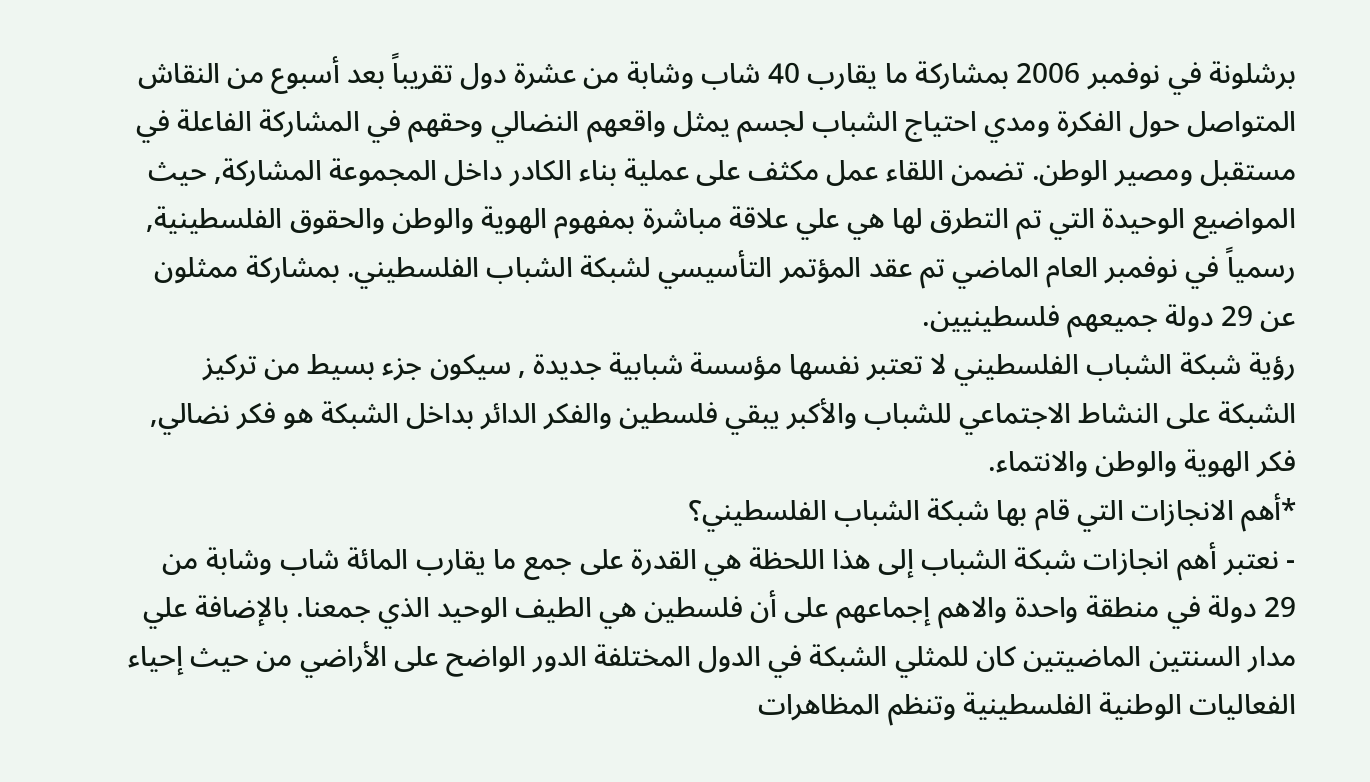برشلونة في نوفمبر 2006 بمشاركة ما يقارب 40 شاب وشابة من عشرة دول تقريباً بعد أسبوع من النقاش المتواصل حول الفكرة ومدي احتياج الشباب لجسم يمثل واقعهم النضالي وحقهم في المشاركة الفاعلة في مستقبل ومصير الوطن. تضمن اللقاء عمل مكثف على عملية بناء الكادر داخل المجموعة المشاركة, حيث المواضيع الوحيدة التي تم التطرق لها هي علي علاقة مباشرة بمفهوم الهوية والوطن والحقوق الفلسطينية, رسمياً في نوفمبر العام الماضي تم عقد المؤتمر التأسيسي لشبكة الشباب الفلسطيني. بمشاركة ممثلون عن 29 دولة جميعهم فلسطينيين.
رؤية شبكة الشباب الفلسطيني لا تعتبر نفسها مؤسسة شبابية جديدة , سيكون جزء بسيط من تركيز الشبكة على النشاط الاجتماعي للشباب والأكبر يبقي فلسطين والفكر الدائر بداخل الشبكة هو فكر نضالي, فكر الهوية والوطن والانتماء.
*أهم الانجازات التي قام بها شبكة الشباب الفلسطيني؟
- نعتبر أهم انجازات شبكة الشباب إلى هذا اللحظة هي القدرة على جمع ما يقارب المائة شاب وشابة من 29 دولة في منطقة واحدة والاهم إجماعهم على أن فلسطين هي الطيف الوحيد الذي جمعنا. بالإضافة علي مدار السنتين الماضيتين كان للمثلي الشبكة في الدول المختلفة الدور الواضح على الأراضي من حيث إحياء الفعاليات الوطنية الفلسطينية وتنظم المظاهرات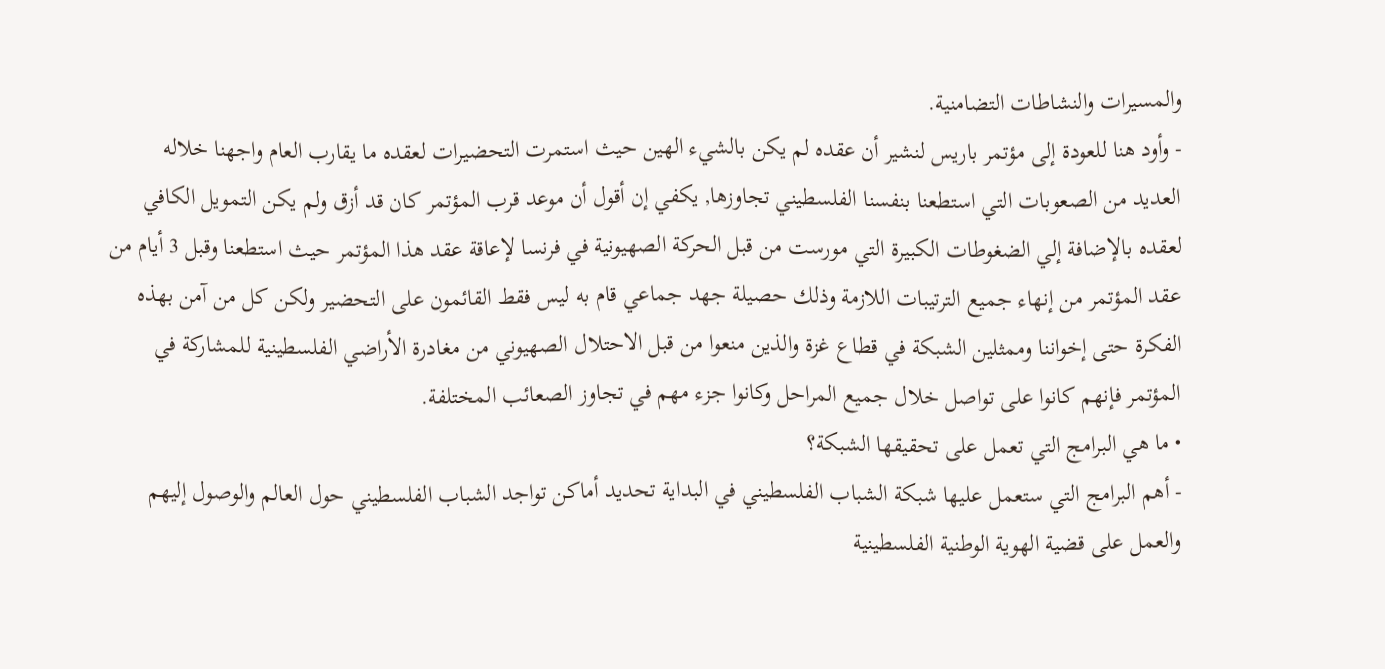والمسيرات والنشاطات التضامنية.
- وأود هنا للعودة إلى مؤتمر باريس لنشير أن عقده لم يكن بالشيء الهين حيث استمرت التحضيرات لعقده ما يقارب العام واجهنا خلاله العديد من الصعوبات التي استطعنا بنفسنا الفلسطيني تجاوزها, يكفي إن أقول أن موعد قرب المؤتمر كان قد أزق ولم يكن التمويل الكافي لعقده بالإضافة إلي الضغوطات الكبيرة التي مورست من قبل الحركة الصهيونية في فرنسا لإعاقة عقد هذا المؤتمر حيث استطعنا وقبل 3 أيام من عقد المؤتمر من إنهاء جميع الترتيبات اللازمة وذلك حصيلة جهد جماعي قام به ليس فقط القائمون على التحضير ولكن كل من آمن بهذه الفكرة حتى إخواننا وممثلين الشبكة في قطاع غزة والذين منعوا من قبل الاحتلال الصهيوني من مغادرة الأراضي الفلسطينية للمشاركة في المؤتمر فإنهم كانوا على تواصل خلال جميع المراحل وكانوا جزء مهم في تجاوز الصعائب المختلفة.
• ما هي البرامج التي تعمل على تحقيقها الشبكة؟
- أهم البرامج التي ستعمل عليها شبكة الشباب الفلسطيني في البداية تحديد أماكن تواجد الشباب الفلسطيني حول العالم والوصول إليهم والعمل على قضية الهوية الوطنية الفلسطينية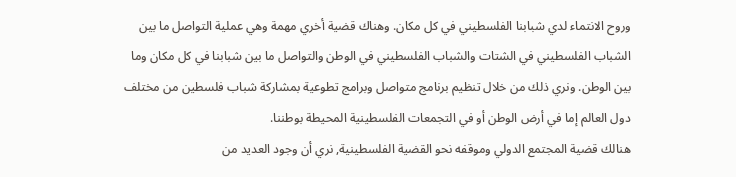وروح الانتماء لدي شبابنا الفلسطيني في كل مكان. وهناك قضية أخري مهمة وهي عملية التواصل ما بين الشباب الفلسطيني في الشتات والشباب الفلسطيني في الوطن والتواصل ما بين شبابنا في كل مكان وما بين الوطن. ونري ذلك من خلال تنظيم برنامج متواصل وبرامج تطوعية بمشاركة شباب فلسطين من مختلف دول العالم إما في أرض الوطن أو في التجمعات الفلسطينية المحيطة بوطننا.
هنالك قضية المجتمع الدولي وموقفه نحو القضية الفلسطينية, نري أن وجود العديد من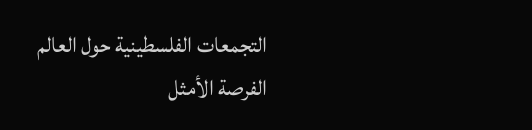التجمعات الفلسطينية حول العالم الفرصة الأمثل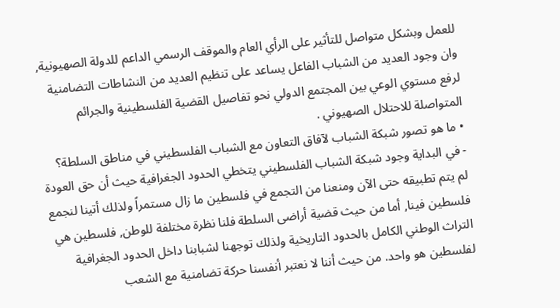للعمل وبشكل متواصل للتأثير على الرأي العام والموقف الرسمي الداعم للدولة الصهيونية, وان وجود العديد من الشباب الفاعل يساعد على تنظيم العديد من النشاطات التضامنية لرفع مستوي الوعي بين المجتمع الدولي نحو تفاصيل القضية الفلسطينية والجرائم المتواصلة للاحتلال الصهيوني .
• ما هو تصور شبكة الشباب لآفاق التعاون مع الشباب الفلسطيني في مناطق السلطة؟
- في البداية وجود شبكة الشباب الفلسطيني يتخطي الحدود الجغرافية حيث أن حق العودة لم يتم تطبيقه حتى الآن ومنعنا من التجمع في فلسطين ما زال مستمراً ولذلك أتينا لنجمع فلسطين فينا, أما من حيث قضية أراضى السلطة فلنا نظرة مختلفة للوطن, فلسطين هي التراث الوطني الكامل بالحدود التاريخية ولذلك توجهنا لشبابنا داخل الحدود الجغرافية لفلسطين هو واحد. من حيث أننا لا نعتبر أنفسنا حركة تضامنية مع الشعب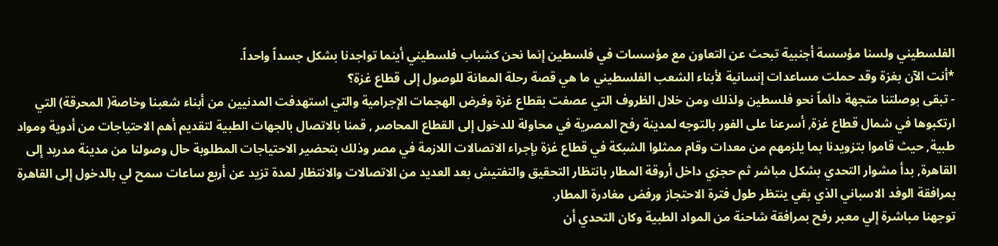الفلسطيني ولسنا مؤسسة أجنبية تبحث عن التعاون مع مؤسسات في فلسطين إنما نحن كشباب فلسطيني أينما تواجدنا بشكل جسداً واحداً.
*أنت الآن بغزة وقد حملت مساعدات إنسانية لأبناء الشعب الفلسطيني ما هي قصة رحلة المعانة للوصول إلى قطاع غزة؟
- تبقى بوصلتنا متجهة دائماً نحو فلسطين ولذلك ومن خلال الظروف التي عصفت بقطاع غزة وفرض الهجمات الإجرامية والتي استهدفت المدنيين من أبناء شعبنا وخاصة( المحرقة) التي ارتكبوها في شمال قطاع غزة, أسرعنا على الفور بالتوجه لمدينة رفح المصرية في محاولة للدخول إلى القطاع المحاصر , قمنا بالاتصال بالجهات الطبية لتقديم أهم الاحتياجات من أدوية ومواد طبية, حيث قاموا بتزويدنا بما يلزمهم من معدات وقام ممثلوا الشبكة في قطاع غزة بإجراء الاتصالات اللازمة في مصر وذلك بتحضير الاحتياجات المطلوبة حال وصولنا من مدينة مدريد إلى القاهرة, بدأ مشوار التحدي بشكل مباشر ثم حجزي داخل أروقة المطار بانتظار التحقيق والتفتيش بعد العديد من الاتصالات والانتظار لمدة تزيد عن أربع ساعات سمح لي بالدخول إلى القاهرة بمرافقة الوفد الاسباني الذي بقي ينتظر طول فترة الاحتجاز ورفض مغادرة المطار.
توجهنا مباشرة إلي معبر رفح بمرافقة شاحنة من المواد الطبية وكان التحدي أن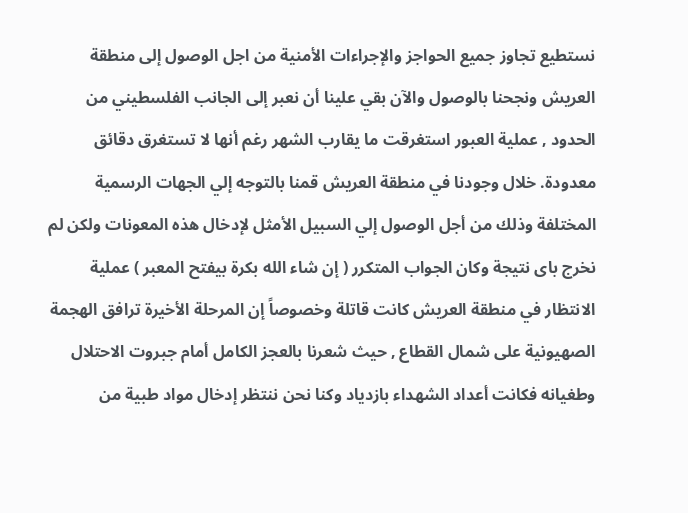نستطيع تجاوز جميع الحواجز والإجراءات الأمنية من اجل الوصول إلى منطقة العريش ونجحنا بالوصول والآن بقي علينا أن نعبر إلى الجانب الفلسطيني من الحدود , عملية العبور استغرقت ما يقارب الشهر رغم أنها لا تستغرق دقائق معدودة. خلال وجودنا في منطقة العريش قمنا بالتوجه إلي الجهات الرسمية المختلفة وذلك من أجل الوصول إلي السبيل الأمثل لإدخال هذه المعونات ولكن لم نخرج باى نتيجة وكان الجواب المتكرر ( إن شاء الله بكرة بيفتح المعبر ) عملية الانتظار في منطقة العريش كانت قاتلة وخصوصاً إن المرحلة الأخيرة ترافق الهجمة الصهيونية على شمال القطاع , حيث شعرنا بالعجز الكامل أمام جبروت الاحتلال وطغيانه فكانت أعداد الشهداء بازدياد وكنا نحن ننتظر إدخال مواد طبية من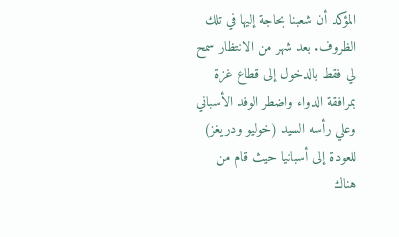المؤكد أن شعبنا بحاجة إليها في تلك الظروف. بعد شهر من الانتظار سمح لي فقط بالدخول إلى قطاع غزة بمرافقة الدواء واضطر الوفد الأسباني وعلي رأسه السيد (خوليو ودريغز) للعودة إلى أسبانيا حيث قام من هناك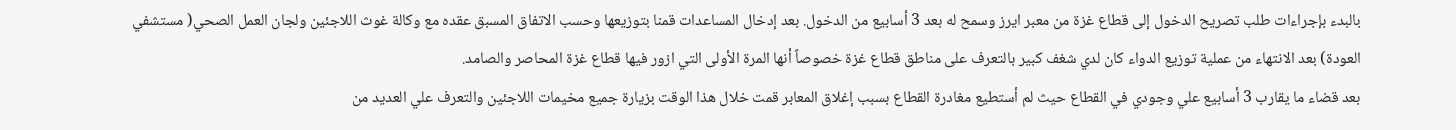بالبدء بإجراءات طلب تصريح الدخول إلى قطاع غزة من معبر ايرز وسمح له بعد 3 أسابيع من الدخول. بعد إدخال المساعدات قمنا بتوزيعها وحسب الاتفاق المسبق عقده مع وكالة غوث اللاجئين ولجان العمل الصحي( مستشفي العودة) بعد الانتهاء من عملية توزيع الدواء كان لدي شغف كبير بالتعرف على مناطق قطاع غزة خصوصاً أنها المرة الأولى التي ازور فيها قطاع غزة المحاصر والصامد.
بعد قضاء ما يقارب 3 أسابيع علي وجودي في القطاع حيث لم أستطيع مغادرة القطاع بسبب إغلاق المعابر قمت خلال هذا الوقت بزيارة جميع مخيمات اللاجئين والتعرف علي العديد من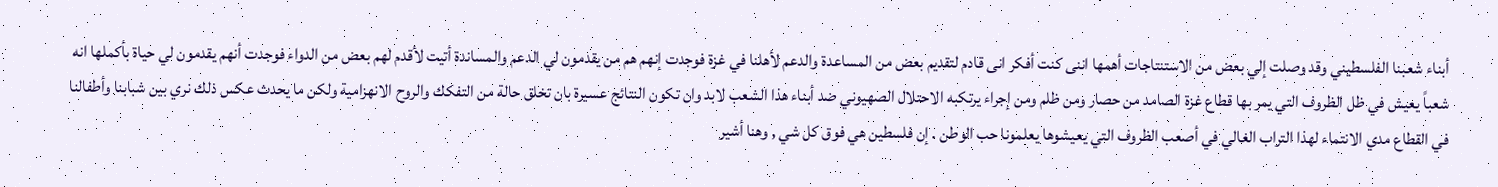أبناء شعبنا الفلسطيني وقد وصلت إلي بعض من الاستنتاجات أهمها اننى كنت أفكر انى قادم لتقديم بعض من المساعدة والدعم لأهلنا في غزة فوجدت إنهم هم من يقدمون لي الدعم والمساندة أتيت لأقدم لهم بعض من الدواء فوجدت أنهم يقدمون لي حياة بأكملها انه شعباً يعيش في ظل الظروف التي يمر بها قطاع غزة الصامد من حصار ومن ظلم ومن إجراء يرتكبه الاحتلال الصهيوني ضد أبناء هذا الشعب لابد وان تكون النتائج عسيرة بان تخلق حالة من التفكك والروح الانهزامية ولكن ما يحدث عكس ذلك نري بين شبابنا وأطفالنا في القطاع مدي الانتماء لهذا التراب الغالي في أصعب الظروف التي يعيشوها يعلمونا حب الوطن . إن فلسطين هي فوق كل شي , وهنا أشير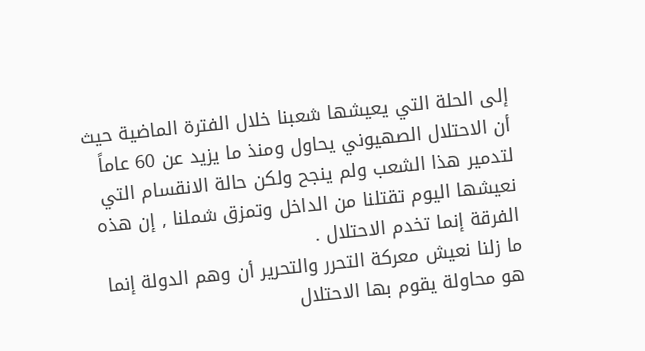إلى الحلة التي يعيشها شعبنا خلال الفترة الماضية حيث أن الاحتلال الصهيوني يحاول ومنذ ما يزيد عن 60 عاماً لتدمير هذا الشعب ولم ينجح ولكن حالة الانقسام التي نعيشها اليوم تقتلنا من الداخل وتمزق شملنا , إن هذه الفرقة إنما تخدم الاحتلال .
ما زلنا نعيش معركة التحرر والتحرير أن وهم الدولة إنما هو محاولة يقوم بها الاحتلال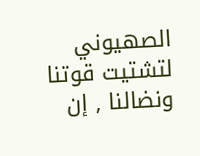الصهيوني لتشتيت قوتنا ونضالنا , إن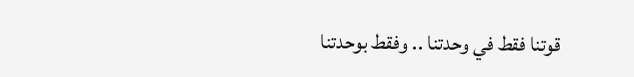قوتنا فقط في وحدتنا .. وفقط بوحدتنا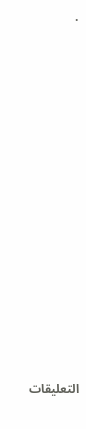.














التعليقات